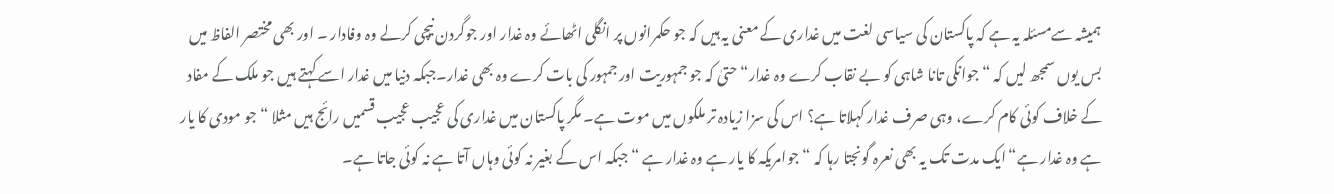ہمیشہ سےمسئلہ یہ ہے کہ پاکستان کی سیاسی لغت میں غداری کے معنی یہ ہیں کہ جو حکمرانوں پر انگلی اٹھائے وہ غدار اور جوگردن نیچی کرلے وہ وفادار ۔ اور بھی مختصر الفاظ میں بس یوں سمجھ لیں کہ “ جوانکی تانا شاہی کو بے نقاب کرے وہ غدار“ حتیٰ کہ جو جمہوریت اور جمہور کی بات کرے وہ بھی غدار۔جبکہ دنیا میں غدار اسے کہتے ہیں جو ملک کے مفاد کے خلاف کوئی کام کرے، وہی صرف غدار کہلاتا ہے؟ اس کی سزا زیادہ تر ملکوں میں موت ہے۔ مگر پاکستان میں غداری کی عجیب عجیب قسمیں رائج ہیں مثلا “جو مودی کا یار ہے وہ غدار ہے“ایک مدت تک یہ بھی نعرہ گونجتا رہا کہ “جوامریکہ کا یار ہے وہ غدار ہے “جبکہ اس کے بغیر نہ کوئی وہاں آتا ہے نہ کوئی جاتا ہے۔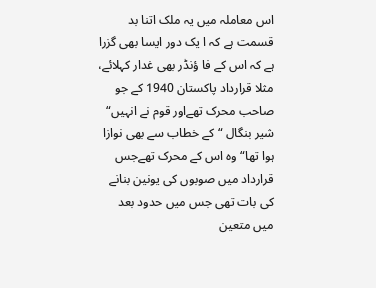اس معاملہ میں یہ ملک اتنا بد قسمت ہے کہ ا یک دور ایسا بھی گزرا ہے کہ اس کے فا ؤنڈر بھی غدار کہلائے، مثلا قرارداد پاکستان 1940 کے جو صاحب محرک تھےاور قوم نے انہیں“ شیر بنگال “کے خطاب سے بھی نوازا ہوا تھا“ وہ اس کے محرک تھےجس قرارداد میں صوبوں کی یونین بنانے کی بات تھی جس میں حدود بعد میں متعین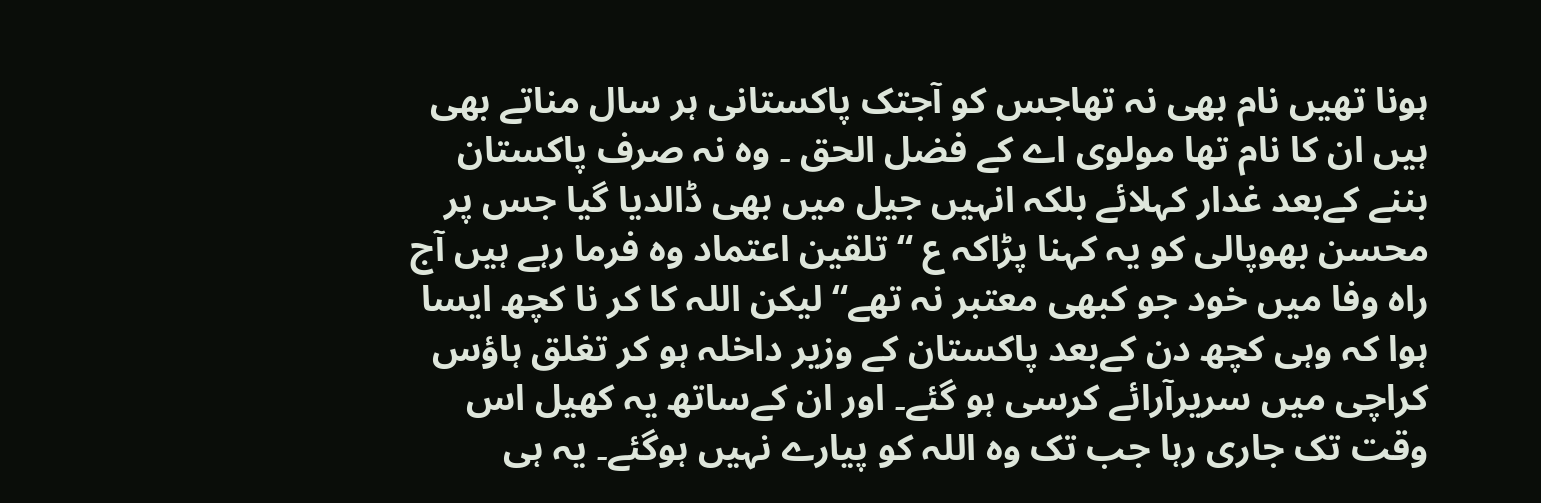ہونا تھیں نام بھی نہ تھاجس کو آجتک پاکستانی ہر سال مناتے بھی ہیں ان کا نام تھا مولوی اے کے فضل الحق ۔ وہ نہ صرف پاکستان بننے کےبعد غدار کہلائے بلکہ انہیں جیل میں بھی ڈالدیا گیا جس پر محسن بھوپالی کو یہ کہنا پڑاکہ ع “ تلقین اعتماد وہ فرما رہے ہیں آج راہ وفا میں خود جو کبھی معتبر نہ تھے“ لیکن اللہ کا کر نا کچھ ایسا ہوا کہ وہی کچھ دن کےبعد پاکستان کے وزیر داخلہ ہو کر تغلق ہاؤس کراچی میں سریرآرائے کرسی ہو گئے۔ اور ان کےساتھ یہ کھیل اس وقت تک جاری رہا جب تک وہ اللہ کو پیارے نہیں ہوگئے۔ یہ ہی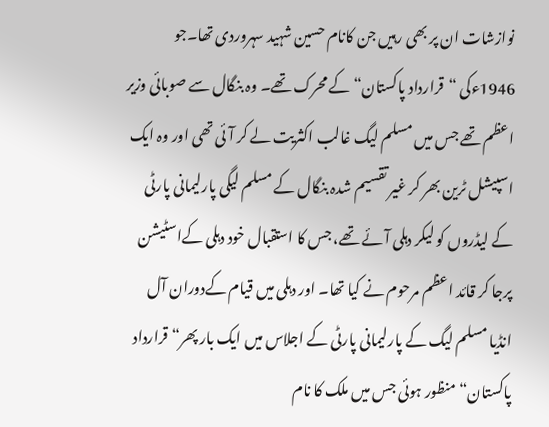نوازشات ان پر بھی رہیں جن کانام حسین شہید سہروردی تھا۔جو 1946ءکی “قرارداد پاکستان“ کے محرک تھے۔ وہ بنگال سے صوبائی وزیر اعظم تھے جس میں مسلم لیگ غالب اکثریت لے کر آئی تھی اور وہ ایک اسپیشل ٹرین بھر کر غیر تقسیم شدہ بنگال کے مسلم لیگی پارلیمانی پارٹی کے لیڈروں کو لیکر دہلی آئے تھے، جس کا استقبال خود دہلی کےاسٹیشن پرجا کر قائد اعظم مرحوم نے کیا تھا۔ اور دہلی میں قیام کےدوران آل انڈیا مسلم لیگ کے پارلیمانی پارٹی کے اجلاس میں ایک بار پھر“ قرارداد پاکستان“ منظور ہوئی جس میں ملک کا نام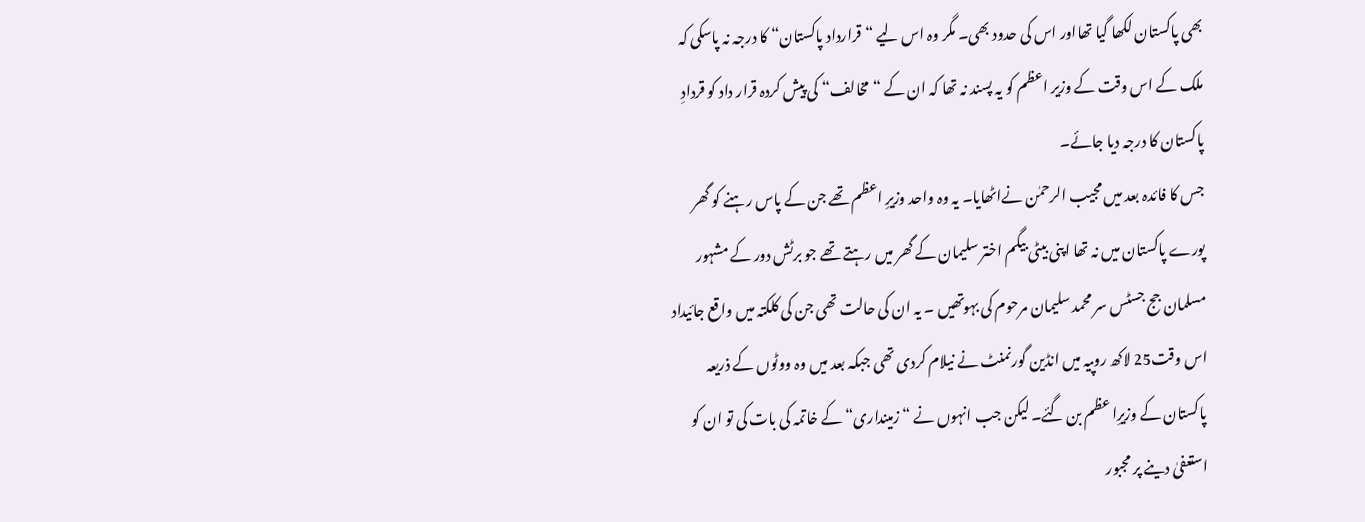بھی پاکستان لکھا گیا تھااور اس کی حدود بھی۔ مگر وہ اس لیے “ قرارداد پاکستان“ کا درجہ نہ پاسکی کہ ملک کے اس وقت کے وزیر اعظم کو یہ پسند نہ تھا کہ ان کے “ مخالف“ کی پیش کردہ قرار داد کو قردادِ پاکستان کا درجہ دیا جائے۔
جس کا فائدہ بعد میں مجیب الرحمٰن نےاٹھایا۔ یہ وہ واحد وزیرِ اعظم تھے جن کے پاس رہنے کو گھر پورے پاکستان میں نہ تھا اپنی بیٹی بیگم اختر سلیمان کے گھر میں رہتے تھے جو برٹش دور کے مشہور مسلمان جج جسٹس سر محمد سلیمان مرحوم کی بہوتھیں ۔ یہ ان کی حالت تھی جن کی کلکتہ میں واقع جائیداد اس وقت25 لاکھ روپیہ میں انڈین گورنمنٹ نے نیلام کردی تھی جبکہ بعد میں وہ ووٹوں کے ذریعہ پاکستان کے وزیرِا عظم بن گئے۔ لیکن جب انہوں نے “ زمینداری“ کے خاتمہ کی بات کی تو ان کو استعفیٰ دینے پر مجبور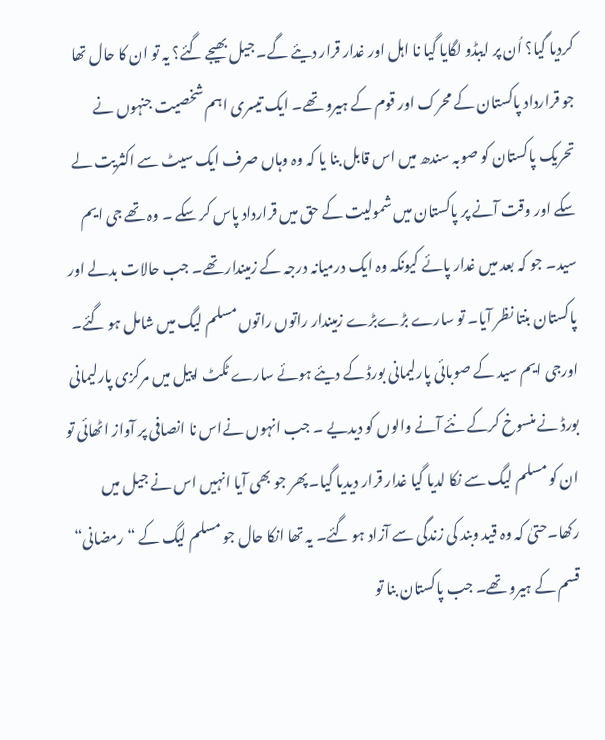کردیا گیا؟ اُن پر ایبڈو لگایا گیا نا اہل اور غدار قرار دیئے گے۔ جیل بھیجے گئے؟ یہ تو ان کا حال تھا جو قرارداد پاکستان کے محرک اور قوم کے ہیرو تھے۔ ایک تیسری اہم شخصیت جنہوں نے تحریک پاکستان کو صوبہ سندھ میں اس قابل بنا یا کہ وہ وہاں صرف ایک سیٹ سے اکثریت لے سکے اور وقت آنے پر پاکستان میں شمولیت کے حق میں قرارداد پاس کر سکے ۔ وہ تھے جی ایم سید۔ جو کہ بعد میں غدار پائے کیونکہ وہ ایک درمیانہ درجہ کے زمیندار تھے۔ جب حالات بدلے اور پاکستان بنتا نظر آیا۔ تو سارے بڑےبڑے زمیندار راتوں راتوں مسلم لیگ میں شامل ہو گئے۔ اورجی ایم سید کے صوبائی پارلیمانی بورڈ کے دیئے ہوئے سارے ٹکٹ اپیل میں مرکزی پارلیمانی بورڈ نے منسوخ کرکے نئے آنے والوں کو دیدیے ۔ جب انہوں نےاس نا انصافی پر آواز اٹھائی تو ان کو مسلم لیگ سے نکا لدیا گیا غدار قرار دیدیا گیا۔ پھر جو بھی آیا انہیں اس نے جیل میں رکھا۔حتیٰ کہ وہ قید وبند کی زندگی سے آزاد ہو گئے۔ یہ تھا انکا حال جو مسلم لیگ کے “رمضانی“ قسم کے ہیرو تھے۔ جب پاکستان بنا تو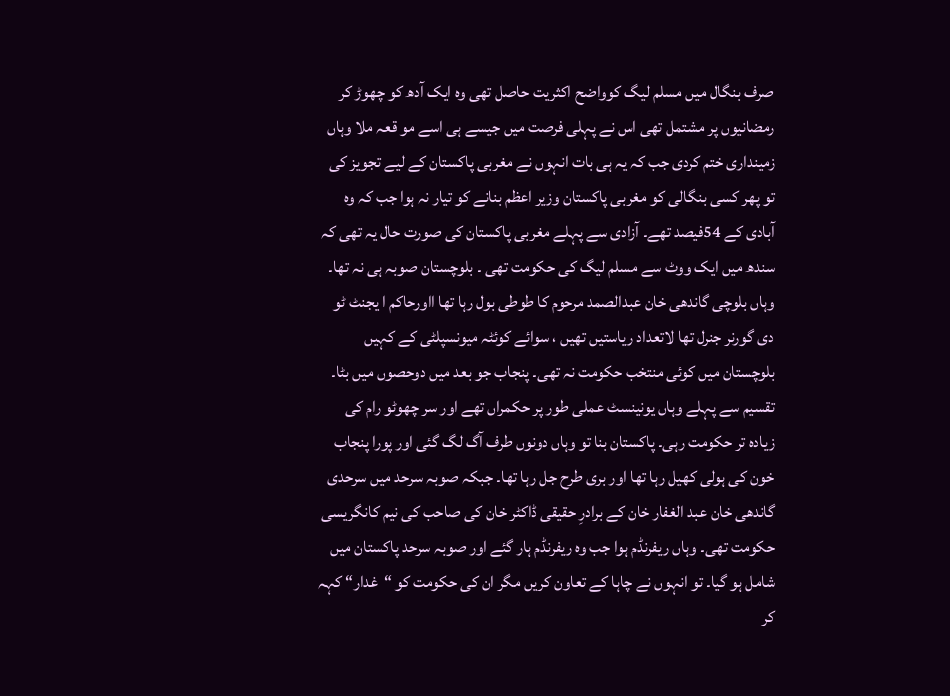صرف بنگال میں مسلم لیگ کوواضح اکثریت حاصل تھی وہ ایک آدھ کو چھوڑ کر رمضانیوں پر مشتمل تھی اس نے پہلی فرصت میں جیسے ہی اسے مو قعہ ملا وہاں زمینداری ختم کردی جب کہ یہ ہی بات انہوں نے مغربی پاکستان کے لیے تجویز کی تو پھر کسی بنگالی کو مغربی پاکستان وزیر اعظم بنانے کو تیار نہ ہوا جب کہ وہ آبادی کے 54فیصد تھے۔ آزادی سے پہلے مغربی پاکستان کی صورت حال یہ تھی کہ سندھ میں ایک ووٹ سے مسلم لیگ کی حکومت تھی ۔ بلوچستان صوبہ ہی نہ تھا۔ وہاں بلوچی گاندھی خان عبدالصمد مرحوم کا طوطی بول رہا تھا ااورحاکم ا یجنٹ ٹو دی گورنر جنرل تھا لاتعداد ریاستیں تھیں ، سوائے کوئٹہ میونسپلٹی کے کہیں بلوچستان میں کوئی منتخب حکومت نہ تھی۔ پنجاب جو بعد میں دوحصوں میں بٹا۔ تقسیم سے پہلے وہاں یونینسٹ عملی طور پر حکمراں تھے اور سر چھوٹو رام کی زیادہ تر حکومت رہی۔ پاکستان بنا تو وہاں دونوں طرف آگ لگ گئی اور پورا پنجاب خون کی ہولی کھیل رہا تھا اور بری طرح جل رہا تھا۔ جبکہ صوبہ سرحد میں سرحدی گاندھی خان عبد الغفار خان کے برادرِ حقیقی ڈاکٹر خان کی صاحب کی نیم کانگریسی حکومت تھی۔ وہاں ریفرنڈم ہوا جب وہ ریفرنڈم ہار گئے اور صوبہ سرحد پاکستان میں شامل ہو گیا۔ تو انہوں نے چاہا کے تعاون کریں مگر ان کی حکومت کو “غدار“ کہہ کر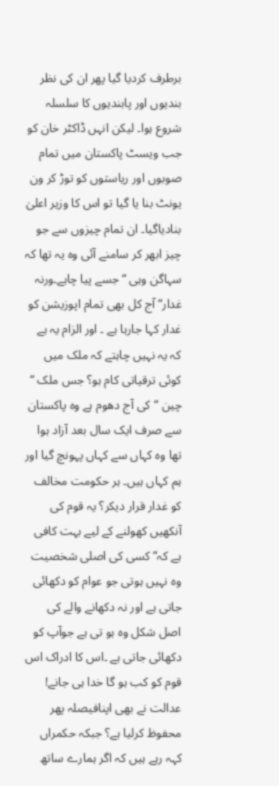برطرف کردیا گیا پھر ان کی نظر بندیوں اور پابندیوں کا سلسلہ شروع ہوا۔ لیکن انہں ڈاکٹر خان کو جب ویسٹ پاکستان میں تمام صوبوں اور ریاستوں کو توڑ کر ون یونٹ بنا یا گیا تو اس کا وزیر اعلیٰ بنادیاگیا۔ ان تمام چیزوں سے جو چیز ابھر کر سامنے آئی وہ یہ تھا کہ سہاگن وہی “ جسے پیا چاہے۔ورنہ غدار“ آج کل بھی تمام اپوزیشن کو غدار کہا جارہا ہے ۔ اور الزام یہ ہے کہ یہ نہیں چاہتے کہ ملک میں کوئی ترقیاتی کام ہو؟ جس ملک “ چین “کی آج دھوم ہے وہ پاکستان سے صرف ایک سال بعد آزاد ہوا تھا وہ کہاں سے کہاں پہونچ گیا اور ہم کہاں ہیں۔ ہر حکومت مخالف کو غدار قرار دیکر؟ یہ قوم کی آنکھیں کھولنے کے لیے بہت کافی ہے کہ“ کسی کی اصلی شخصیت وہ نہیں ہوتی جو عوام کو دکھائی جاتی ہے اور نہ دکھانے والے کی اصل شکل وہ ہو تی ہے جوآپ کو دکھائی جاتی ہے ۔اس کا ادراک اس قوم کو کب ہو گا خدا ہی جانے! عدالت نے بھی اپنافیصلہ پھر محفوظ کرلیا ہے؟ جبکہ حکمراں کہہ رہے ہیں کہ اگر ہمارے ساتھ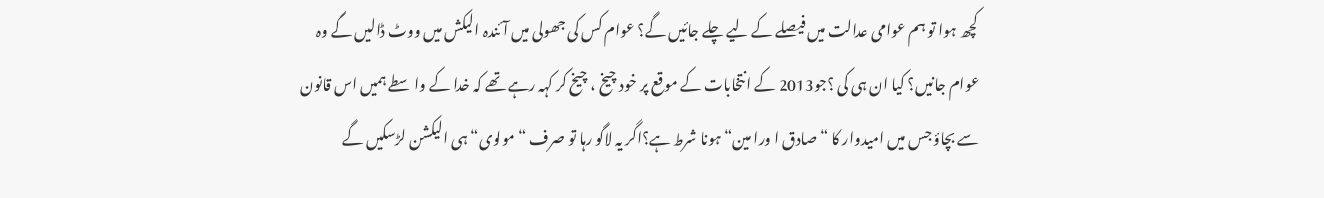کچھ ہوا تو ہم عوامی عدالت میں فیصلے کے لیے چلے جائیں گے؟ عوام کس کی جھولی میں آئندہ الیکش میں ووٹ ڈالیں گے وہ عوام جانیں؟ کیا ان ہی کی ؟جو2013 کے انتخابات کے موقع پر خود چیخ ، چیخ کر کہہ رہے تھے کہ خدا کے واسطے ہمیں اس قانون سے بچاؤ جس میں امیدوار کا “ صادق ا ورا مین“ ہونا شرط ہے؟اگر یہ لاگو رہا تو صرف “مولوی“ ہی الیکشن لڑسکیں گے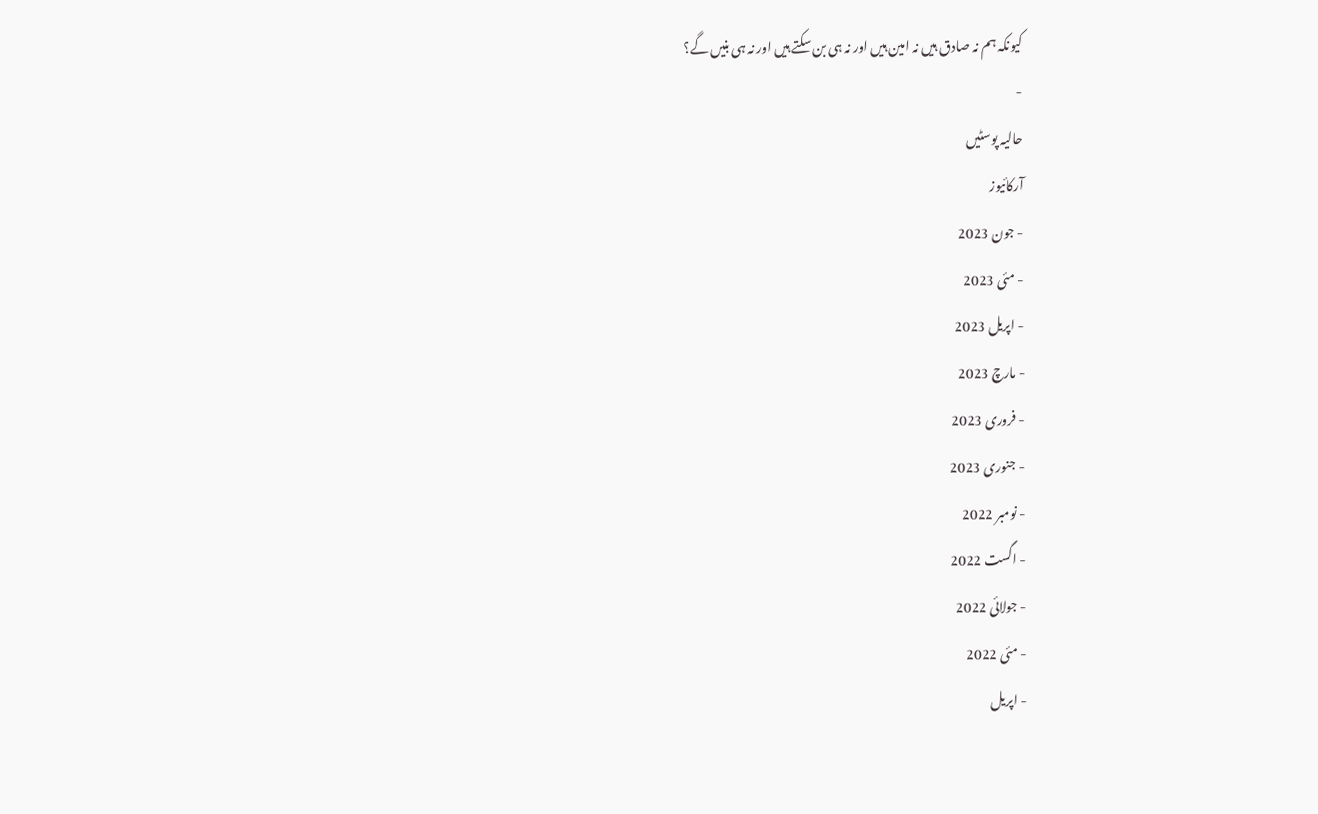کیونکہ ہم نہ صادق ہیں نہ امین ہیں اور نہ ہی بن سکتے ہیں اور نہ ہی بنیں گے؟
-
حالیہ پوسٹیں
آرکائیوز
- جون 2023
- مئی 2023
- اپریل 2023
- مارچ 2023
- فروری 2023
- جنوری 2023
- نومبر 2022
- اگست 2022
- جولائی 2022
- مئی 2022
- اپریل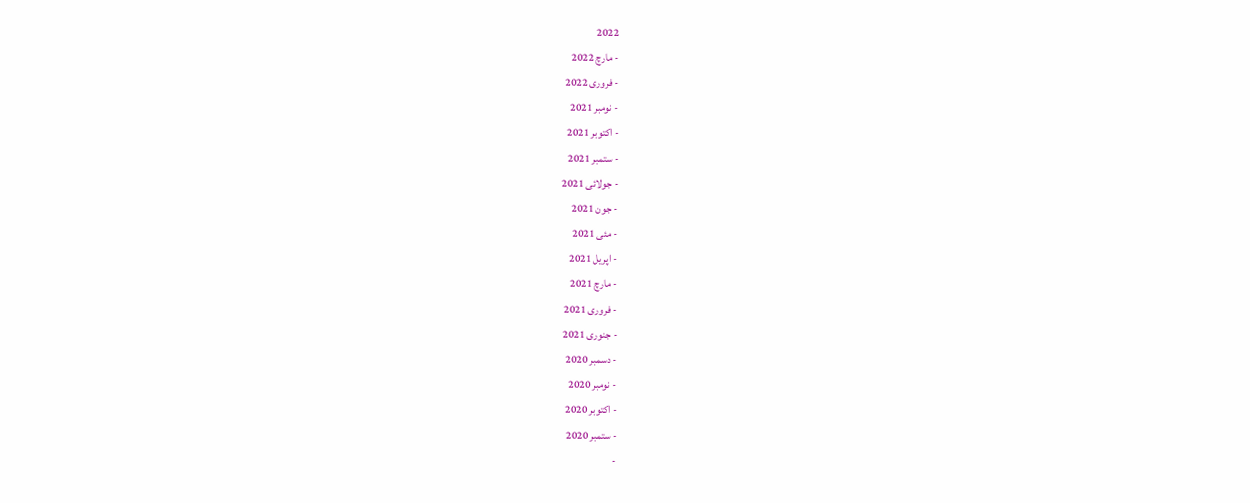2022
- مارچ 2022
- فروری 2022
- نومبر 2021
- اکتوبر 2021
- ستمبر 2021
- جولائی 2021
- جون 2021
- مئی 2021
- اپریل 2021
- مارچ 2021
- فروری 2021
- جنوری 2021
- دسمبر 2020
- نومبر 2020
- اکتوبر 2020
- ستمبر 2020
-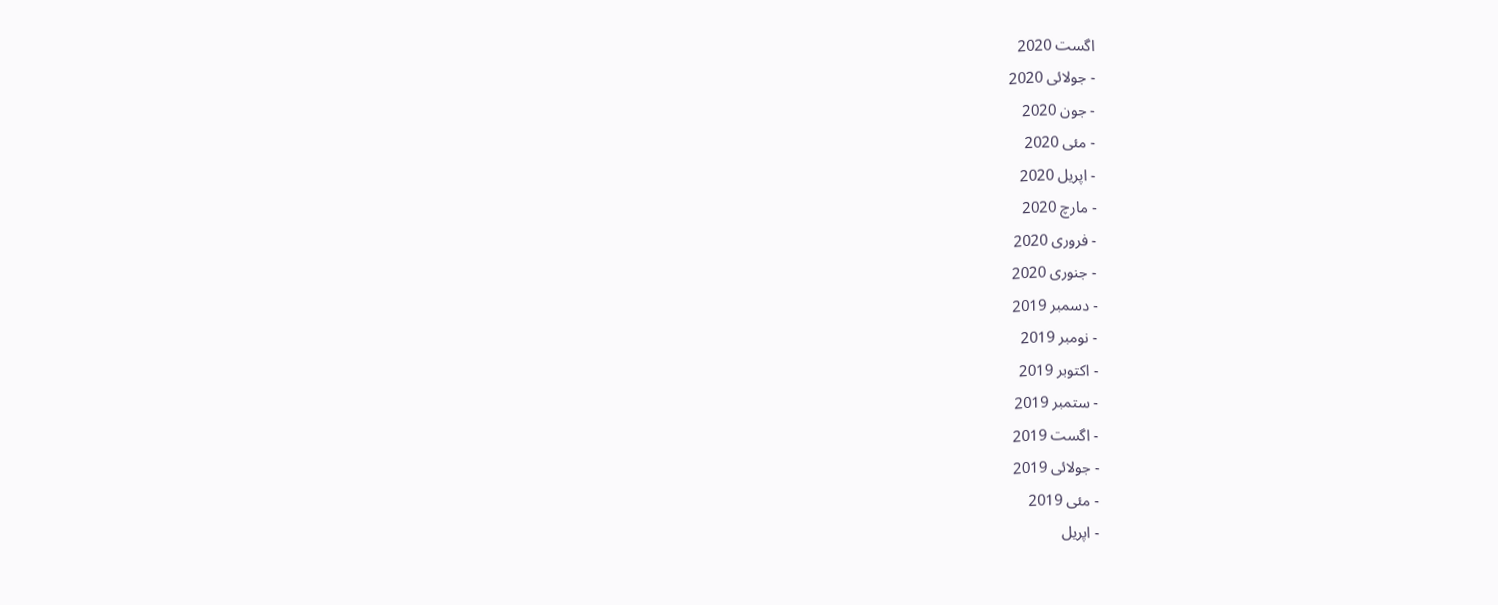اگست 2020
- جولائی 2020
- جون 2020
- مئی 2020
- اپریل 2020
- مارچ 2020
- فروری 2020
- جنوری 2020
- دسمبر 2019
- نومبر 2019
- اکتوبر 2019
- ستمبر 2019
- اگست 2019
- جولائی 2019
- مئی 2019
- اپریل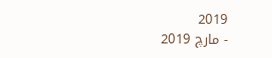2019
- مارچ 2019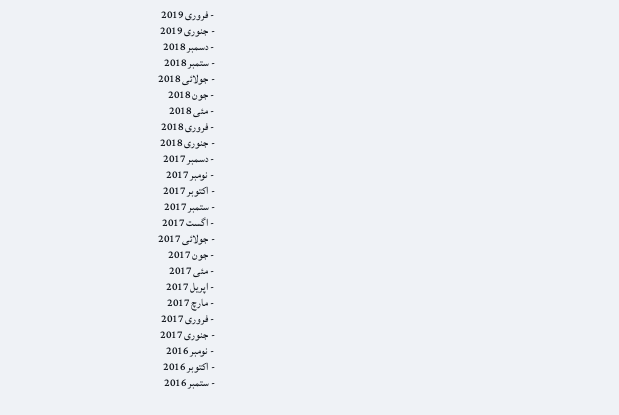- فروری 2019
- جنوری 2019
- دسمبر 2018
- ستمبر 2018
- جولائی 2018
- جون 2018
- مئی 2018
- فروری 2018
- جنوری 2018
- دسمبر 2017
- نومبر 2017
- اکتوبر 2017
- ستمبر 2017
- اگست 2017
- جولائی 2017
- جون 2017
- مئی 2017
- اپریل 2017
- مارچ 2017
- فروری 2017
- جنوری 2017
- نومبر 2016
- اکتوبر 2016
- ستمبر 2016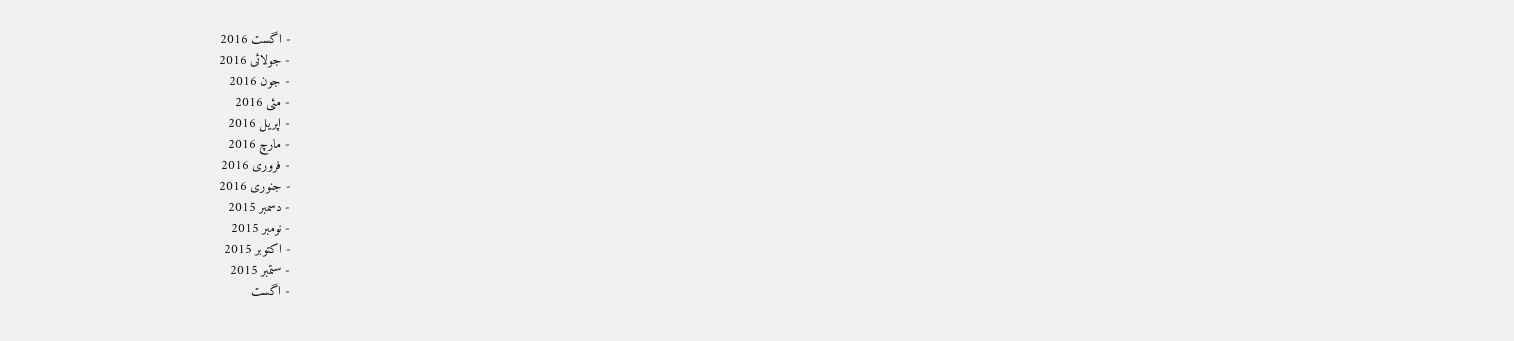- اگست 2016
- جولائی 2016
- جون 2016
- مئی 2016
- اپریل 2016
- مارچ 2016
- فروری 2016
- جنوری 2016
- دسمبر 2015
- نومبر 2015
- اکتوبر 2015
- ستمبر 2015
- اگست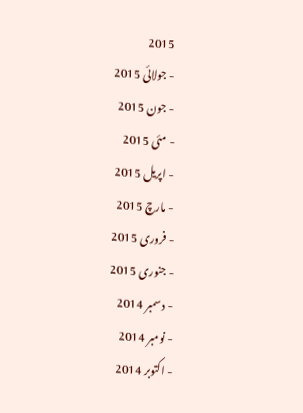2015
- جولائی 2015
- جون 2015
- مئی 2015
- اپریل 2015
- مارچ 2015
- فروری 2015
- جنوری 2015
- دسمبر 2014
- نومبر 2014
- اکتوبر 2014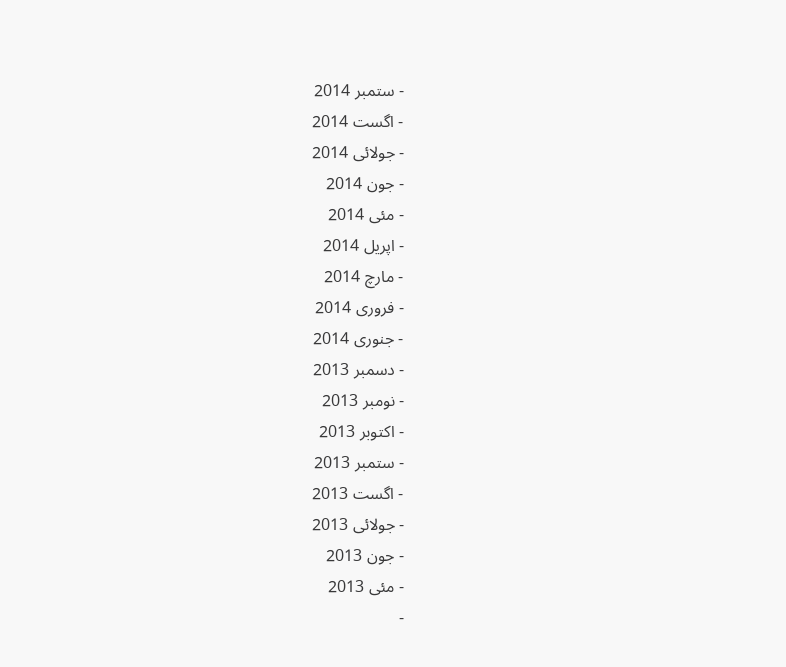- ستمبر 2014
- اگست 2014
- جولائی 2014
- جون 2014
- مئی 2014
- اپریل 2014
- مارچ 2014
- فروری 2014
- جنوری 2014
- دسمبر 2013
- نومبر 2013
- اکتوبر 2013
- ستمبر 2013
- اگست 2013
- جولائی 2013
- جون 2013
- مئی 2013
-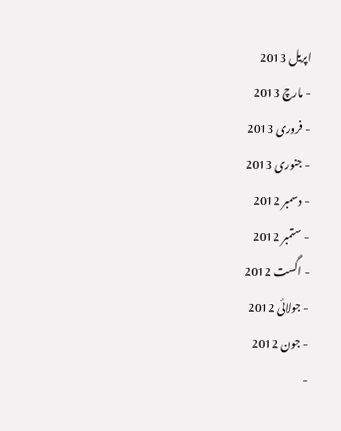اپریل 2013
- مارچ 2013
- فروری 2013
- جنوری 2013
- دسمبر 2012
- ستمبر 2012
- اگست 2012
- جولائی 2012
- جون 2012
-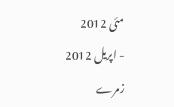مئی 2012
- اپریل 2012
زمرے